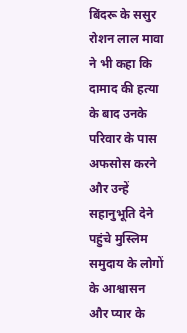बिंदरू के ससुर रोशन लाल मावा ने भी कहा कि दामाद की हत्या के बाद उनके परिवार के पास अफसोस करने और उन्हें सहानुभूति देने पहुंचे मुस्लिम समुदाय के लोगों के आश्वासन और प्यार के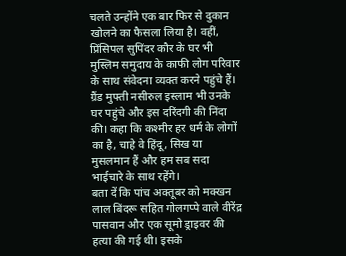चलते उन्होंने एक बार फिर से दुकान खोलने का फैसला लिया है। वहीं, प्रिंसिपल सुपिंदर कौर के घर भी मुस्लिम समुदाय के काफी लोग परिवार के साथ संवेदना व्यक्त करने पहुंचे हैं। ग्रैंड मुफ्ती नसीरुल इस्लाम भी उनके घर पहुंचे और इस दरिंदगी की निंदा की। कहा कि कश्मीर हर धर्म के लोगों का है, चाहे वे हिंदू, सिख या मुसलमान हैं और हम सब सदा भाईचारे के साथ रहेंगे।
बता दें कि पांच अक्तूबर को मक्खन लाल बिंदरू सहित गोलगप्पे वाले वीरेंद्र पासवान और एक सूमो ड्राइवर की हत्या की गई थी। इसके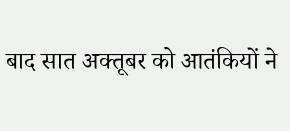बाद सात अक्तूबर को आतंकियों ने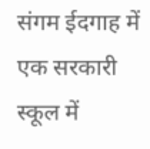संगम ईदगाह में एक सरकारी स्कूल में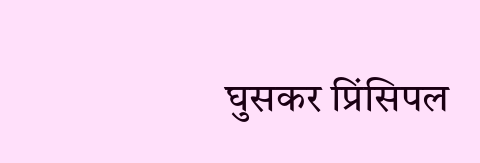घुसकर प्रिंसिपल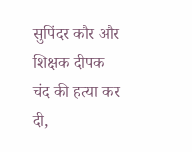सुपिंदर कौर और शिक्षक दीपक चंद की हत्या कर दी,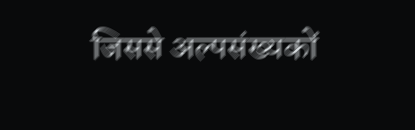जिससे अल्पसंख्यकों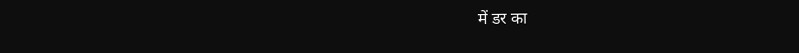में डर का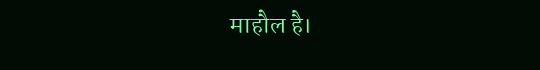माहौल है।